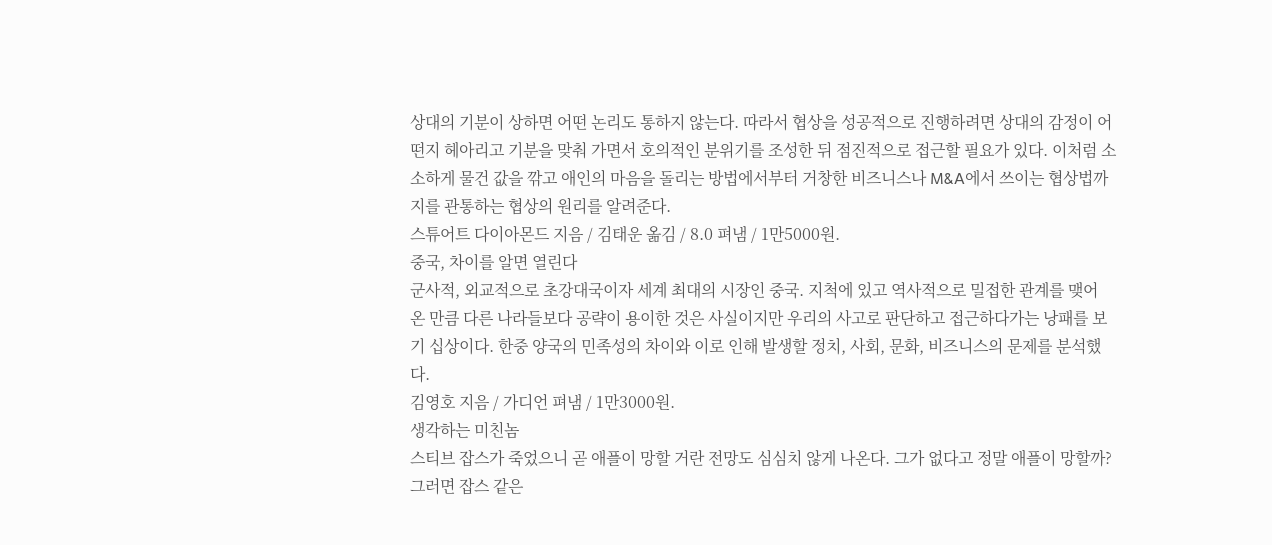상대의 기분이 상하면 어떤 논리도 통하지 않는다. 따라서 협상을 성공적으로 진행하려면 상대의 감정이 어떤지 헤아리고 기분을 맞춰 가면서 호의적인 분위기를 조성한 뒤 점진적으로 접근할 필요가 있다. 이처럼 소소하게 물건 값을 깎고 애인의 마음을 돌리는 방법에서부터 거창한 비즈니스나 M&A에서 쓰이는 협상법까지를 관통하는 협상의 원리를 알려준다.
스튜어트 다이아몬드 지음 / 김태운 옮김 / 8.0 펴냄 / 1만5000원.
중국, 차이를 알면 열린다
군사적, 외교적으로 초강대국이자 세계 최대의 시장인 중국. 지척에 있고 역사적으로 밀접한 관계를 맺어 온 만큼 다른 나라들보다 공략이 용이한 것은 사실이지만 우리의 사고로 판단하고 접근하다가는 낭패를 보기 십상이다. 한중 양국의 민족성의 차이와 이로 인해 발생할 정치, 사회, 문화, 비즈니스의 문제를 분석했다.
김영호 지음 / 가디언 펴냄 / 1만3000원.
생각하는 미친놈
스티브 잡스가 죽었으니 곧 애플이 망할 거란 전망도 심심치 않게 나온다. 그가 없다고 정말 애플이 망할까? 그러면 잡스 같은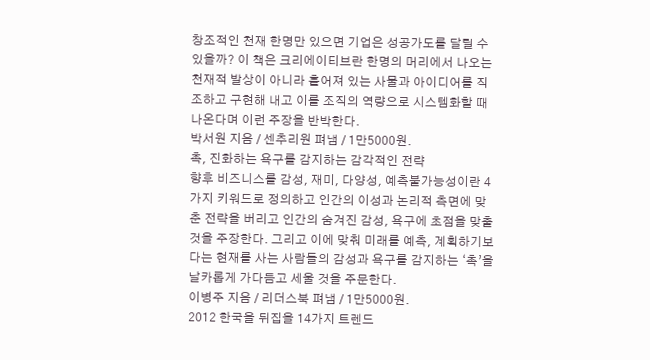창조적인 천재 한명만 있으면 기업은 성공가도를 달릴 수 있을까? 이 책은 크리에이티브란 한명의 머리에서 나오는 천재적 발상이 아니라 흩어져 있는 사물과 아이디어를 직조하고 구현해 내고 이를 조직의 역량으로 시스템화할 때 나온다며 이런 주장을 반박한다.
박서원 지음 / 센추리원 펴냄 / 1만5000원.
촉, 진화하는 욕구를 감지하는 감각적인 전략
향후 비즈니스를 감성, 재미, 다양성, 예측불가능성이란 4가지 키워드로 정의하고 인간의 이성과 논리적 측면에 맞춘 전략을 버리고 인간의 숨겨진 감성, 욕구에 초점을 맞출 것을 주장한다. 그리고 이에 맞춰 미래를 예측, 계획하기보다는 현재를 사는 사람들의 감성과 욕구를 감지하는 ‘촉’을 날카롭게 가다듬고 세울 것을 주문한다.
이병주 지음 / 리더스북 펴냄 / 1만5000원.
2012 한국을 뒤집을 14가지 트렌드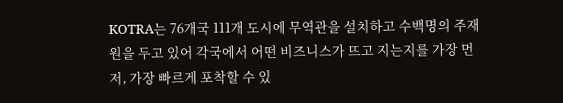KOTRA는 76개국 111개 도시에 무역관을 설치하고 수백명의 주재원을 두고 있어 각국에서 어떤 비즈니스가 뜨고 지는지를 가장 먼저, 가장 빠르게 포착할 수 있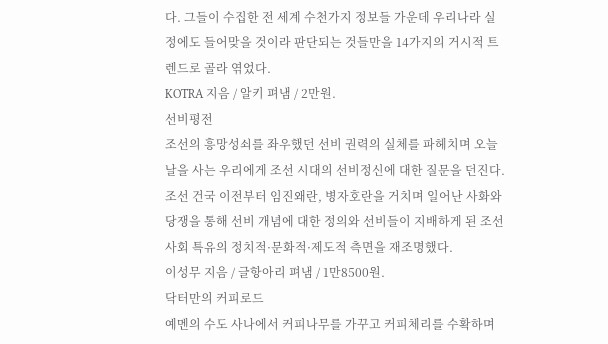다. 그들이 수집한 전 세계 수천가지 정보들 가운데 우리나라 실정에도 들어맞을 것이라 판단되는 것들만을 14가지의 거시적 트렌드로 골라 엮었다.
KOTRA 지음 / 알키 펴냄 / 2만원.
선비평전
조선의 흥망성쇠를 좌우했던 선비 권력의 실체를 파헤치며 오늘날을 사는 우리에게 조선 시대의 선비정신에 대한 질문을 던진다. 조선 건국 이전부터 임진왜란, 병자호란을 거치며 일어난 사화와 당쟁을 통해 선비 개념에 대한 정의와 선비들이 지배하게 된 조선사회 특유의 정치적·문화적·제도적 측면을 재조명했다.
이성무 지음 / 글항아리 펴냄 / 1만8500원.
닥터만의 커피로드
예멘의 수도 사나에서 커피나무를 가꾸고 커피체리를 수확하며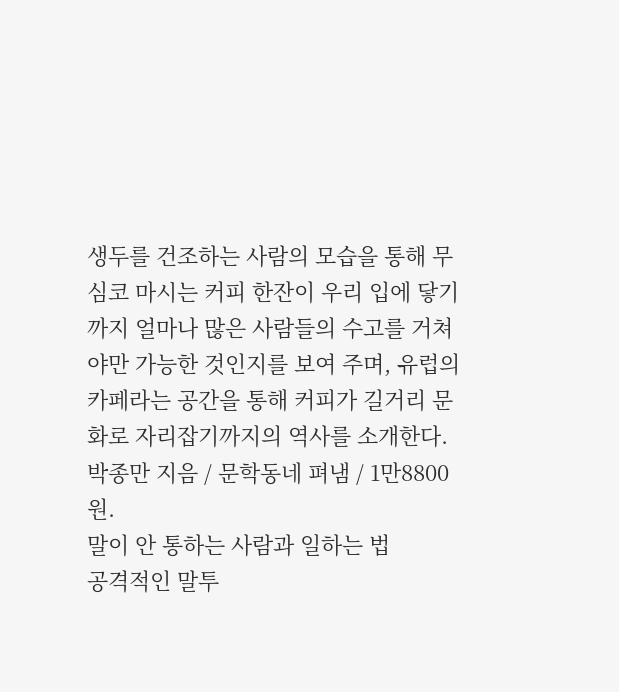생두를 건조하는 사람의 모습을 통해 무심코 마시는 커피 한잔이 우리 입에 닿기까지 얼마나 많은 사람들의 수고를 거쳐야만 가능한 것인지를 보여 주며, 유럽의 카페라는 공간을 통해 커피가 길거리 문화로 자리잡기까지의 역사를 소개한다.
박종만 지음 / 문학동네 펴냄 / 1만8800원.
말이 안 통하는 사람과 일하는 법
공격적인 말투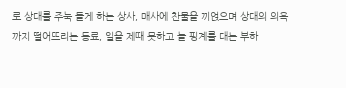로 상대를 주눅 들게 하는 상사, 매사에 찬물을 끼얹으며 상대의 의욕까지 떨어뜨리는 동료, 일을 제때 못하고 늘 핑계를 대는 부하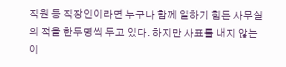직원 등 직장인이라면 누구나 함께 일하기 힘든 사무실의 적을 한두명씩 두고 있다. 하지만 사표를 내지 않는 이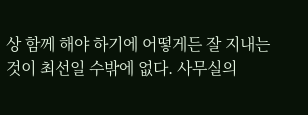상 함께 해야 하기에 어떻게든 잘 지내는 것이 최선일 수밖에 없다. 사무실의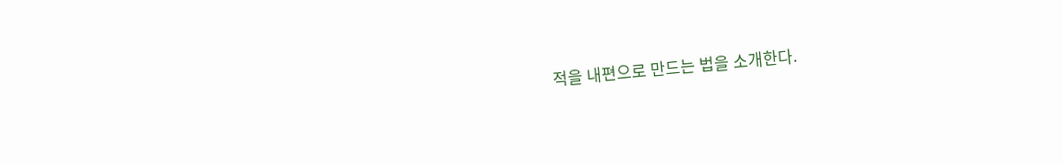적을 내편으로 만드는 법을 소개한다.